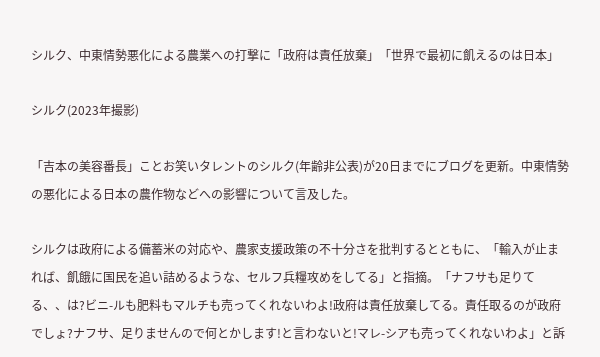シルク、中東情勢悪化による農業への打撃に「政府は責任放棄」「世界で最初に飢えるのは日本」

シルク(2023年撮影)

「吉本の美容番長」ことお笑いタレントのシルク(年齢非公表)が20日までにブログを更新。中東情勢の悪化による日本の農作物などへの影響について言及した。

シルクは政府による備蓄米の対応や、農家支援政策の不十分さを批判するとともに、「輸入が止まれば、飢餓に国民を追い詰めるような、セルフ兵糧攻めをしてる」と指摘。「ナフサも足りてる、、は?ビニ-ルも肥料もマルチも売ってくれないわよ!政府は責任放棄してる。責任取るのが政府でしょ?ナフサ、足りませんので何とかします!と言わないと!マレ-シアも売ってくれないわよ」と訴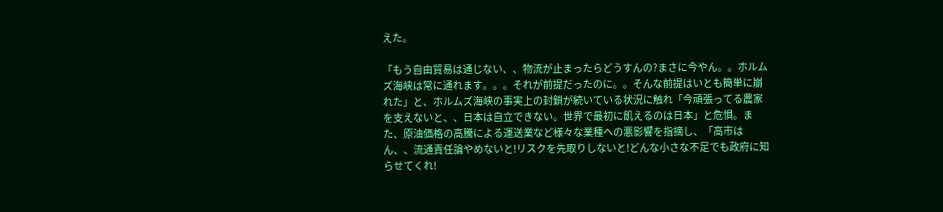えた。

「もう自由貿易は通じない、、物流が止まったらどうすんの?まさに今やん。。ホルムズ海峡は常に通れます。。。それが前提だったのに。。そんな前提はいとも簡単に崩れた」と、ホルムズ海峡の事実上の封鎖が続いている状況に触れ「今頑張ってる農家を支えないと、、日本は自立できない。世界で最初に飢えるのは日本」と危惧。また、原油価格の高騰による運送業など様々な業種への悪影響を指摘し、「高市はん、、流通責任論やめないと!リスクを先取りしないと!どんな小さな不足でも政府に知らせてくれ!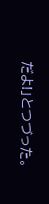だよ!」とつづった。